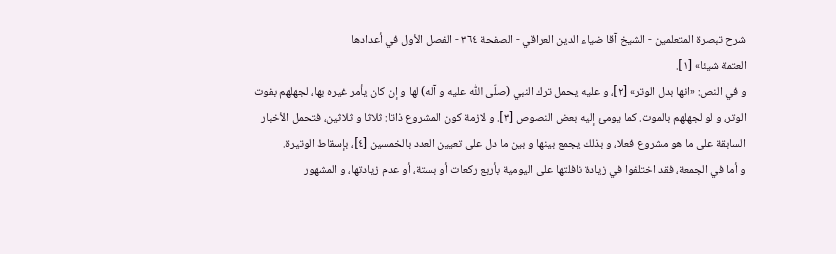شرح تبصرة المتعلمين - الشيخ آقا ضياء الدين العراقي - الصفحة ٣٦٤ - الفصل الأول في أعدادها
العتمة شيئا» [١].
و في النص: «انها بدل الوتر» [٢]، و عليه يحمل ترك النبي (صلّى اللّٰه عليه و آله) لها و إن كان يأمر غيره بها، لجهلهم بفوت الوتر، و لو لجهلهم بالموت. كما يومئ إليه بعض النصوص [٣]. و لازمة كون المشروع ذاتا: ثلاثا و ثلاثين، فتحمل الأخبار السابقة على ما هو مشروع فعلا، و بذلك يجمع بينها و بين ما دل على تعيين العدد بالخمسين [٤]، بإسقاط الوتيرة.
و أما في الجمعة، فقد اختلفوا في زيادة نافلتها على اليومية بأربع ركعات أو بستة، أو عدم زيادتها، و المشهور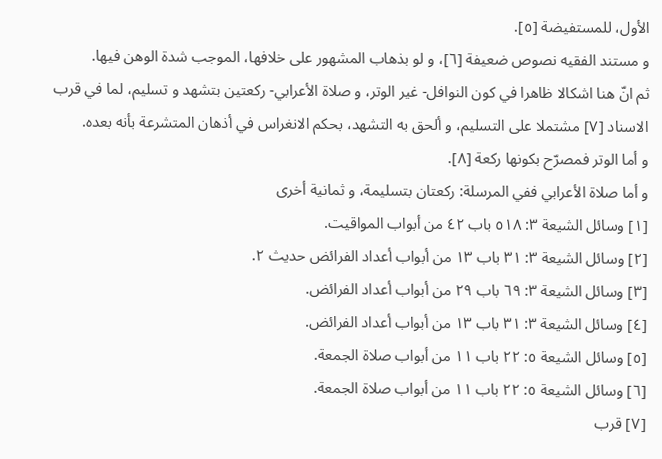الأول، للمستفيضة [٥].
و مستند الفقيه نصوص ضعيفة [٦]، و لو بذهاب المشهور على خلافها، الموجب شدة الوهن فيها.
ثم انّ هنا اشكالا ظاهرا في كون النوافل- غير الوتر، و صلاة الأعرابي- ركعتين بتشهد و تسليم، لما في قرب الاسناد [٧] مشتملا على التسليم، و ألحق به التشهد، بحكم الانغراس في أذهان المتشرعة بأنه بعده.
و أما الوتر فمصرّح بكونها ركعة [٨].
و أما صلاة الأعرابي ففي المرسلة: ركعتان بتسليمة، و ثمانية أخرى
[١] وسائل الشيعة ٣: ٥١٨ باب ٤٢ من أبواب المواقيت.
[٢] وسائل الشيعة ٣: ٣١ باب ١٣ من أبواب أعداد الفرائض حديث ٢.
[٣] وسائل الشيعة ٣: ٦٩ باب ٢٩ من أبواب أعداد الفرائض.
[٤] وسائل الشيعة ٣: ٣١ باب ١٣ من أبواب أعداد الفرائض.
[٥] وسائل الشيعة ٥: ٢٢ باب ١١ من أبواب صلاة الجمعة.
[٦] وسائل الشيعة ٥: ٢٢ باب ١١ من أبواب صلاة الجمعة.
[٧] قرب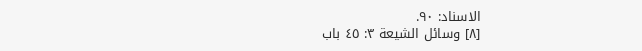الاسناد: ٩٠.
[٨] وسائل الشيعة ٣: ٤٥ باب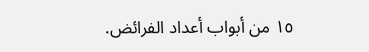١٥ من أبواب أعداد الفرائض.